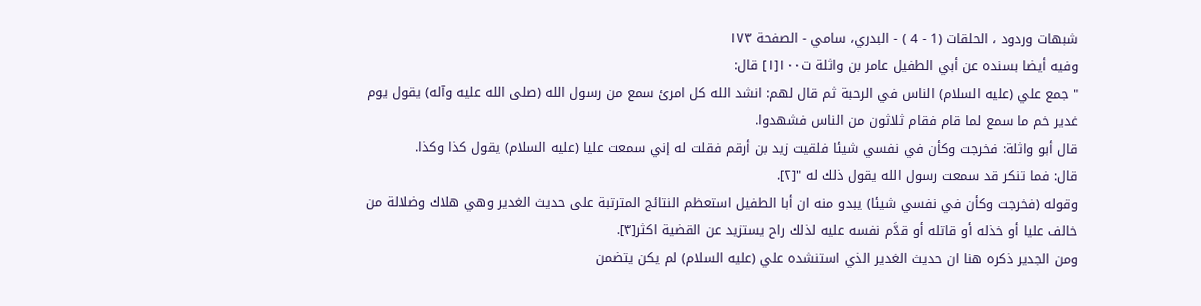شبهات وردود ، الحلقات (1 - 4 ) - البدري، سامي - الصفحة ١٧٣
وفيه أيضا بسنده عن أبي الطفيل عامر بن واثلة ت١٠٠[١] قال:
" جمع علي (عليه السلام) الناس في الرحبة ثم قال لهم: انشد الله كل امرئ سمع من رسول الله (صلى الله عليه وآله) يقول يوم غدير خم ما سمع لما قام فقام ثلاثون من الناس فشهدوا.
قال أبو واثلة: فخرجت وكأن في نفسي شيئا فلقيت زيد بن أرقم فقلت له إني سمعت عليا (عليه السلام) يقول كذا وكذا.
قال: فما تنكر قد سمعت رسول الله يقول ذلك له "[٢].
وقوله (فخرجت وكأن في نفسي شيئا) يبدو منه ان أبا الطفيل استعظم النتائج المترتبة على حديث الغدير وهي هلاك وضلالة من خالف عليا أو خذله أو قاتله أو قدَّم نفسه عليه لذلك راح يستزيد عن القضية اكثر[٣].
ومن الجدير ذكره هنا ان حديث الغدير الذي استنشده علي (عليه السلام) لم يكن يتضمن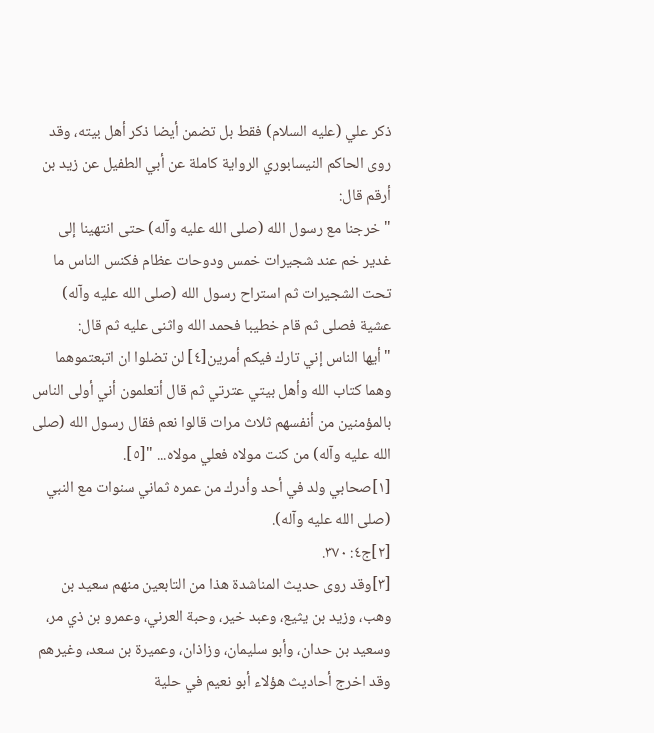ذكر علي (عليه السلام) فقط بل تضمن أيضا ذكر أهل بيته، وقد روى الحاكم النيسابوري الرواية كاملة عن أبي الطفيل عن زيد بن أرقم قال:
" خرجنا مع رسول الله (صلى الله عليه وآله) حتى انتهينا إلى غدير خم عند شجيرات خمس ودوحات عظام فكنس الناس ما تحت الشجيرات ثم استراح رسول الله (صلى الله عليه وآله) عشية فصلى ثم قام خطيبا فحمد الله واثنى عليه ثم قال:
"أيها الناس إني تارك فيكم أمرين[٤] لن تضلوا ان اتبعتموهما وهما كتاب الله وأهل بيتي عترتي ثم قال أتعلمون أني أولى الناس بالمؤمنين من أنفسهم ثلاث مرات قالوا نعم فقال رسول الله (صلى الله عليه وآله) من كنت مولاه فعلي مولاه... "[٥].
[١]صحابي ولد في أحد وأدرك من عمره ثماني سنوات مع النبي (صلى الله عليه وآله).
[٢]ج٤: ٣٧٠.
[٣]وقد روى حديث المناشدة هذا من التابعين منهم سعيد بن وهب، وزيد بن يثيع، وعبد خير، وحبة العرني، وعمرو بن ذي مر، وسعيد بن حدان، وأبو سليمان، وزاذان، وعميرة بن سعد، وغيرهم وقد اخرج أحاديث هؤلاء أبو نعيم في حلية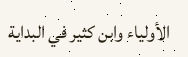الأولياء وابن كثير في البداية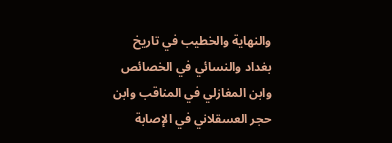والنهاية والخطيب في تاريخ بغداد والنسائي في الخصائص وابن المغازلي في المناقب وابن حجر العسقلاني في الإصابة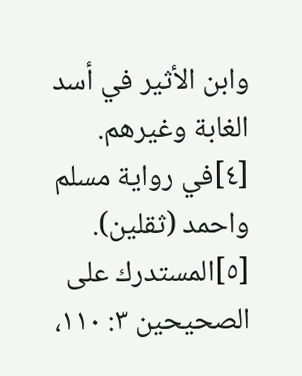وابن الأثير في أسد الغابة وغيرهم.
[٤]في رواية مسلم واحمد (ثقلين).
[٥]المستدرك على الصحيحين ٣: ١١٠،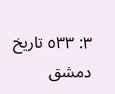٣: ٥٣٣ تاريخ دمشق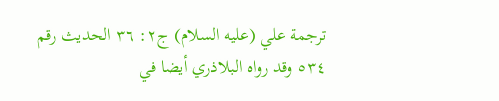ترجمة علي (عليه السلام) ج٢: ٣٦ الحديث رقم ٥٣٤ وقد رواه البلاذري أيضا في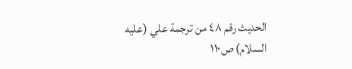الحديث رقم ٤٨ من ترجمة علي (عليه السلام) ص١١٠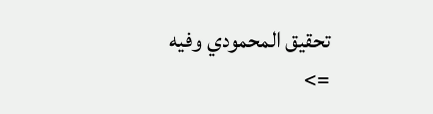تحقيق المحمودي وفيه
=>